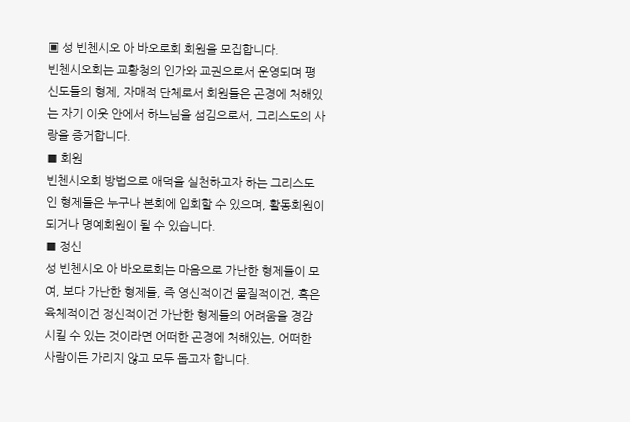▣ 성 빈첸시오 아 바오로회 회원을 모집합니다.
빈첸시오회는 교황청의 인가와 교권으로서 운영되며 평신도들의 형제, 자매적 단체로서 회원들은 곤경에 처해있는 자기 이웃 안에서 하느님을 섬김으로서, 그리스도의 사랑을 증거합니다.
■ 회원
빈첸시오회 방법으로 애덕을 실천하고자 하는 그리스도인 형제들은 누구나 본회에 입회할 수 있으며, 활동회원이 되거나 명예회원이 될 수 있습니다.
■ 정신
성 빈첸시오 아 바오로회는 마음으로 가난한 형제들이 모여, 보다 가난한 형제들, 즉 영신적이건 물질적이건, 혹은 육체적이건 정신적이건 가난한 형제들의 어려움을 경감시킬 수 있는 것이라면 어떠한 곤경에 처해있는, 어떠한 사람이든 가리지 않고 모두 돕고자 합니다.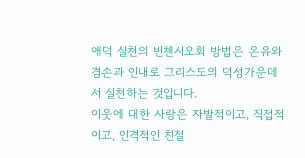애덕 실천의 빈첸시오회 방법은 온유와 겸손과 인내로 그리스도의 덕성가운데서 실천하는 것입니다.
이웃에 대한 사랑은 자발적이고, 직접적이고, 인격적인 친절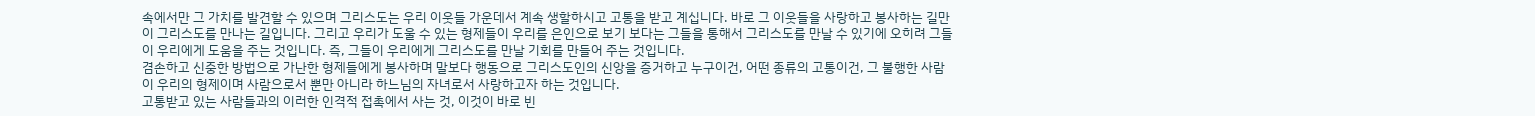속에서만 그 가치를 발견할 수 있으며 그리스도는 우리 이웃들 가운데서 계속 생할하시고 고통을 받고 계십니다. 바로 그 이웃들을 사랑하고 봉사하는 길만이 그리스도를 만나는 길입니다. 그리고 우리가 도울 수 있는 형제들이 우리를 은인으로 보기 보다는 그들을 통해서 그리스도를 만날 수 있기에 오히려 그들이 우리에게 도움을 주는 것입니다. 즉, 그들이 우리에게 그리스도를 만날 기회를 만들어 주는 것입니다.
겸손하고 신중한 방법으로 가난한 형제들에게 봉사하며 말보다 행동으로 그리스도인의 신앙을 증거하고 누구이건, 어떤 종류의 고통이건, 그 불행한 사람이 우리의 형제이며 사람으로서 뿐만 아니라 하느님의 자녀로서 사랑하고자 하는 것입니다.
고통받고 있는 사람들과의 이러한 인격적 접촉에서 사는 것, 이것이 바로 빈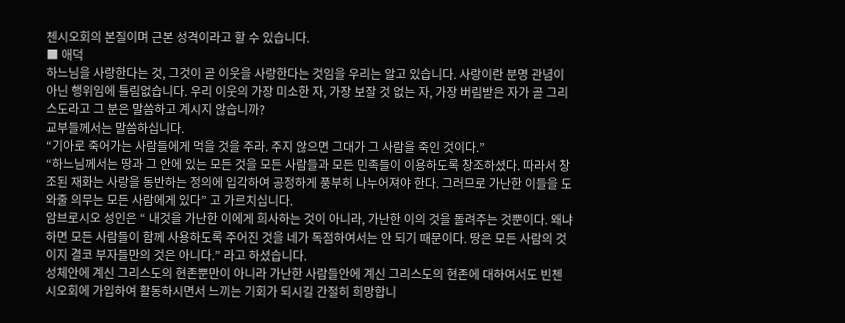첸시오회의 본질이며 근본 성격이라고 할 수 있습니다.
■ 애덕
하느님을 사랑한다는 것, 그것이 곧 이웃을 사랑한다는 것임을 우리는 알고 있습니다. 사랑이란 분명 관념이 아닌 행위임에 틀림없습니다. 우리 이웃의 가장 미소한 자, 가장 보잘 것 없는 자, 가장 버림받은 자가 곧 그리스도라고 그 분은 말씀하고 계시지 않습니까?
교부들께서는 말씀하십니다.
“기아로 죽어가는 사람들에게 먹을 것을 주라. 주지 않으면 그대가 그 사람을 죽인 것이다.”
“하느님께서는 땅과 그 안에 있는 모든 것을 모든 사람들과 모든 민족들이 이용하도록 창조하셨다. 따라서 창조된 재화는 사랑을 동반하는 정의에 입각하여 공정하게 풍부히 나누어져야 한다. 그러므로 가난한 이들을 도와줄 의무는 모든 사람에게 있다” 고 가르치십니다.
암브로시오 성인은 “ 내것을 가난한 이에게 희사하는 것이 아니라, 가난한 이의 것을 돌려주는 것뿐이다. 왜냐하면 모든 사람들이 함께 사용하도록 주어진 것을 네가 독점하여서는 안 되기 때문이다. 땅은 모든 사람의 것이지 결코 부자들만의 것은 아니다.” 라고 하셨습니다.
성체안에 계신 그리스도의 현존뿐만이 아니라 가난한 사람들안에 계신 그리스도의 현존에 대하여서도 빈첸시오회에 가입하여 활동하시면서 느끼는 기회가 되시길 간절히 희망합니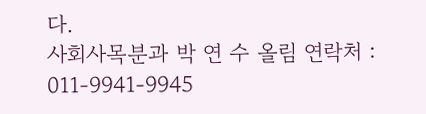다.
사회사목분과 박 연 수 올림 연락처 : 011-9941-9945